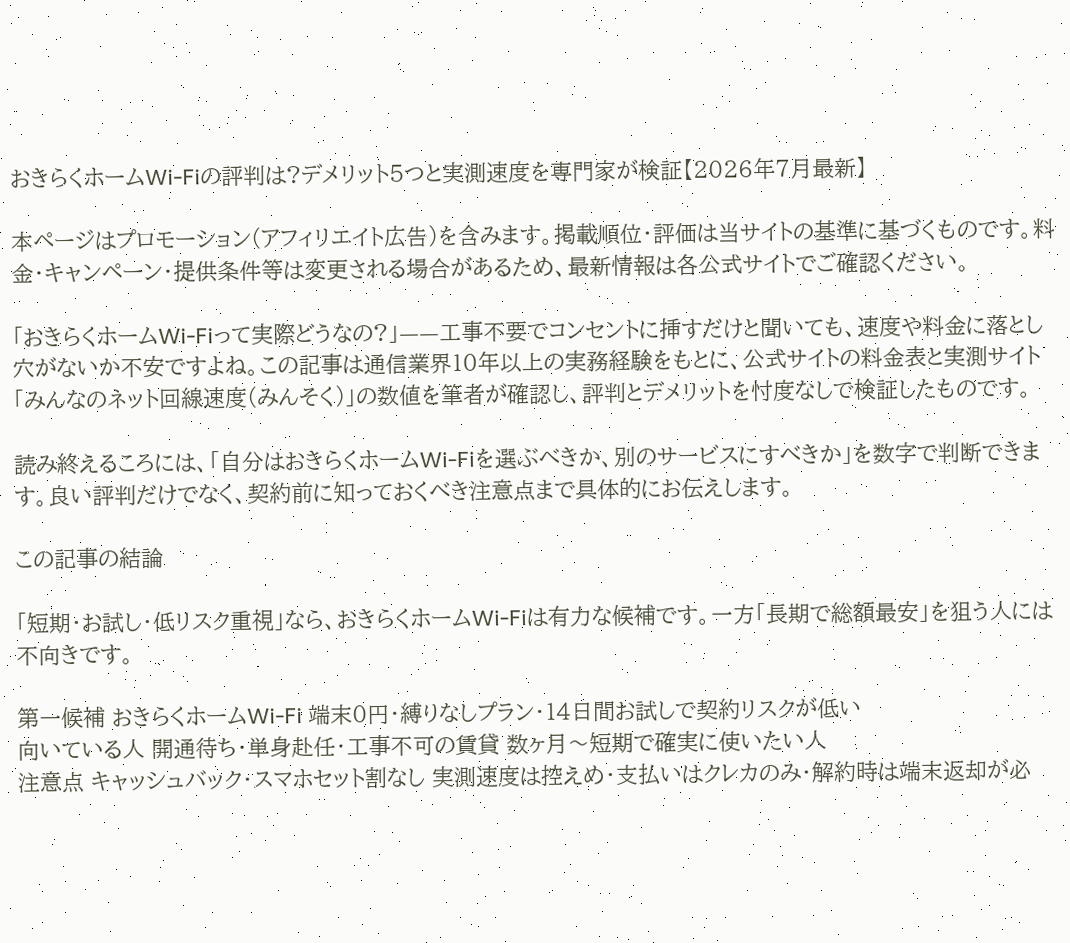おきらくホームWi-Fiの評判は?デメリット5つと実測速度を専門家が検証【2026年7月最新】

本ページはプロモーション(アフィリエイト広告)を含みます。掲載順位・評価は当サイトの基準に基づくものです。料金・キャンペーン・提供条件等は変更される場合があるため、最新情報は各公式サイトでご確認ください。

「おきらくホームWi-Fiって実際どうなの?」——工事不要でコンセントに挿すだけと聞いても、速度や料金に落とし穴がないか不安ですよね。この記事は通信業界10年以上の実務経験をもとに、公式サイトの料金表と実測サイト「みんなのネット回線速度(みんそく)」の数値を筆者が確認し、評判とデメリットを忖度なしで検証したものです。

読み終えるころには、「自分はおきらくホームWi-Fiを選ぶべきか、別のサービスにすべきか」を数字で判断できます。良い評判だけでなく、契約前に知っておくべき注意点まで具体的にお伝えします。

この記事の結論

「短期・お試し・低リスク重視」なら、おきらくホームWi-Fiは有力な候補です。一方「長期で総額最安」を狙う人には不向きです。

第一候補 おきらくホームWi-Fi 端末0円・縛りなしプラン・14日間お試しで契約リスクが低い
向いている人 開通待ち・単身赴任・工事不可の賃貸 数ヶ月〜短期で確実に使いたい人
注意点 キャッシュバック・スマホセット割なし 実測速度は控えめ・支払いはクレカのみ・解約時は端末返却が必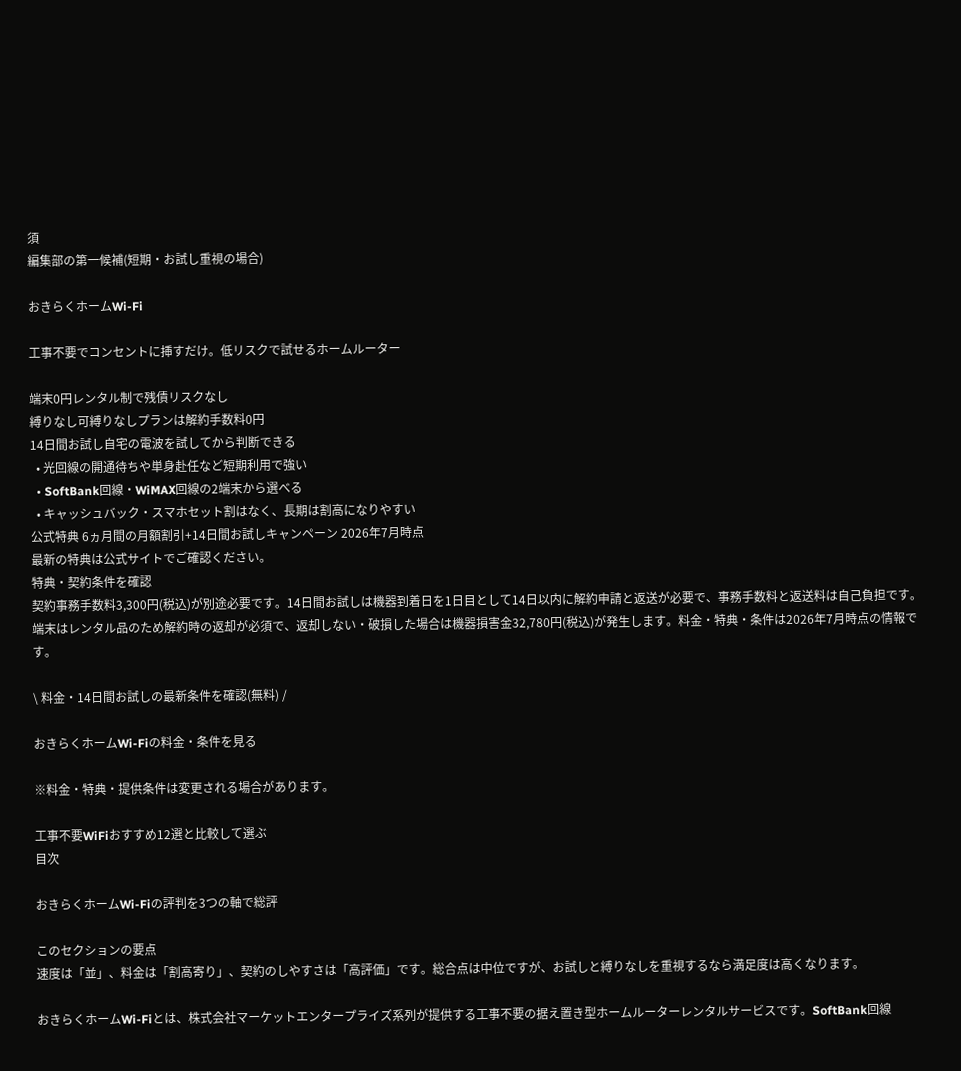須
編集部の第一候補(短期・お試し重視の場合)

おきらくホームWi-Fi

工事不要でコンセントに挿すだけ。低リスクで試せるホームルーター

端末0円レンタル制で残債リスクなし
縛りなし可縛りなしプランは解約手数料0円
14日間お試し自宅の電波を試してから判断できる
  • 光回線の開通待ちや単身赴任など短期利用で強い
  • SoftBank回線・WiMAX回線の2端末から選べる
  • キャッシュバック・スマホセット割はなく、長期は割高になりやすい
公式特典 6ヵ月間の月額割引+14日間お試しキャンペーン 2026年7月時点
最新の特典は公式サイトでご確認ください。
特典・契約条件を確認
契約事務手数料3,300円(税込)が別途必要です。14日間お試しは機器到着日を1日目として14日以内に解約申請と返送が必要で、事務手数料と返送料は自己負担です。端末はレンタル品のため解約時の返却が必須で、返却しない・破損した場合は機器損害金32,780円(税込)が発生します。料金・特典・条件は2026年7月時点の情報です。

\ 料金・14日間お試しの最新条件を確認(無料) /

おきらくホームWi-Fiの料金・条件を見る

※料金・特典・提供条件は変更される場合があります。

工事不要WiFiおすすめ12選と比較して選ぶ
目次

おきらくホームWi-Fiの評判を3つの軸で総評

このセクションの要点
速度は「並」、料金は「割高寄り」、契約のしやすさは「高評価」です。総合点は中位ですが、お試しと縛りなしを重視するなら満足度は高くなります。

おきらくホームWi-Fiとは、株式会社マーケットエンタープライズ系列が提供する工事不要の据え置き型ホームルーターレンタルサービスです。SoftBank回線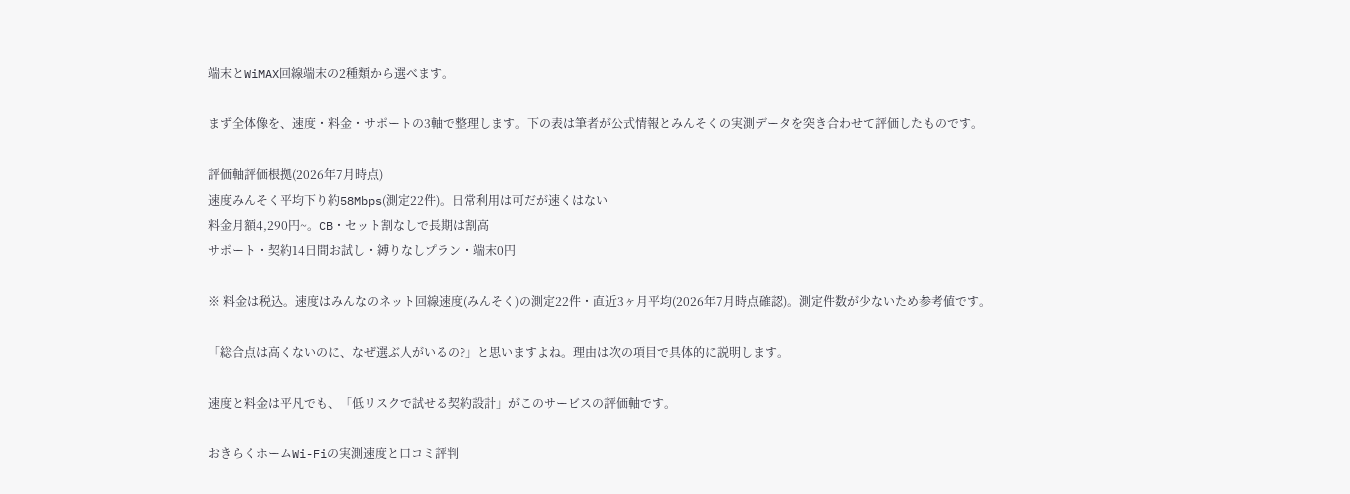端末とWiMAX回線端末の2種類から選べます。

まず全体像を、速度・料金・サポートの3軸で整理します。下の表は筆者が公式情報とみんそくの実測データを突き合わせて評価したものです。

評価軸評価根拠(2026年7月時点)
速度みんそく平均下り約58Mbps(測定22件)。日常利用は可だが速くはない
料金月額4,290円~。CB・セット割なしで長期は割高
サポート・契約14日間お試し・縛りなしプラン・端末0円

※ 料金は税込。速度はみんなのネット回線速度(みんそく)の測定22件・直近3ヶ月平均(2026年7月時点確認)。測定件数が少ないため参考値です。

「総合点は高くないのに、なぜ選ぶ人がいるの?」と思いますよね。理由は次の項目で具体的に説明します。

速度と料金は平凡でも、「低リスクで試せる契約設計」がこのサービスの評価軸です。

おきらくホームWi-Fiの実測速度と口コミ評判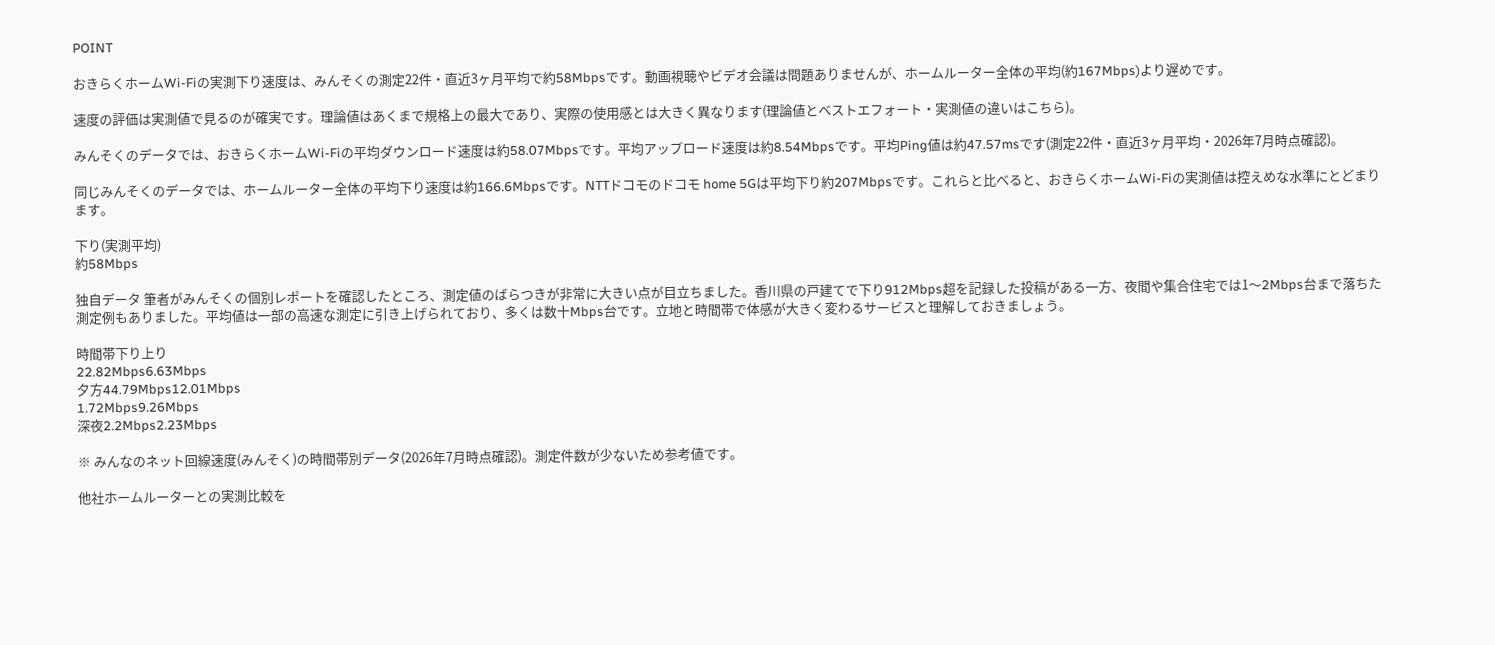POINT

おきらくホームWi-Fiの実測下り速度は、みんそくの測定22件・直近3ヶ月平均で約58Mbpsです。動画視聴やビデオ会議は問題ありませんが、ホームルーター全体の平均(約167Mbps)より遅めです。

速度の評価は実測値で見るのが確実です。理論値はあくまで規格上の最大であり、実際の使用感とは大きく異なります(理論値とベストエフォート・実測値の違いはこちら)。

みんそくのデータでは、おきらくホームWi-Fiの平均ダウンロード速度は約58.07Mbpsです。平均アップロード速度は約8.54Mbpsです。平均Ping値は約47.57msです(測定22件・直近3ヶ月平均・2026年7月時点確認)。

同じみんそくのデータでは、ホームルーター全体の平均下り速度は約166.6Mbpsです。NTTドコモのドコモ home 5Gは平均下り約207Mbpsです。これらと比べると、おきらくホームWi-Fiの実測値は控えめな水準にとどまります。

下り(実測平均)
約58Mbps

独自データ 筆者がみんそくの個別レポートを確認したところ、測定値のばらつきが非常に大きい点が目立ちました。香川県の戸建てで下り912Mbps超を記録した投稿がある一方、夜間や集合住宅では1〜2Mbps台まで落ちた測定例もありました。平均値は一部の高速な測定に引き上げられており、多くは数十Mbps台です。立地と時間帯で体感が大きく変わるサービスと理解しておきましょう。

時間帯下り上り
22.82Mbps6.63Mbps
夕方44.79Mbps12.01Mbps
1.72Mbps9.26Mbps
深夜2.2Mbps2.23Mbps

※ みんなのネット回線速度(みんそく)の時間帯別データ(2026年7月時点確認)。測定件数が少ないため参考値です。

他社ホームルーターとの実測比較を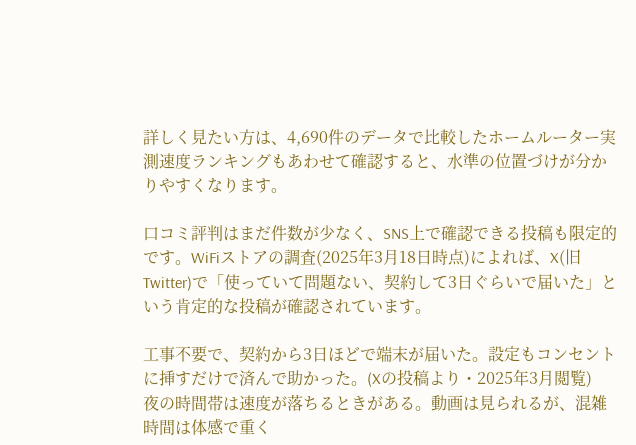詳しく見たい方は、4,690件のデータで比較したホームルーター実測速度ランキングもあわせて確認すると、水準の位置づけが分かりやすくなります。

口コミ評判はまだ件数が少なく、SNS上で確認できる投稿も限定的です。WiFiストアの調査(2025年3月18日時点)によれば、X(旧Twitter)で「使っていて問題ない、契約して3日ぐらいで届いた」という肯定的な投稿が確認されています。

工事不要で、契約から3日ほどで端末が届いた。設定もコンセントに挿すだけで済んで助かった。(Xの投稿より・2025年3月閲覧)
夜の時間帯は速度が落ちるときがある。動画は見られるが、混雑時間は体感で重く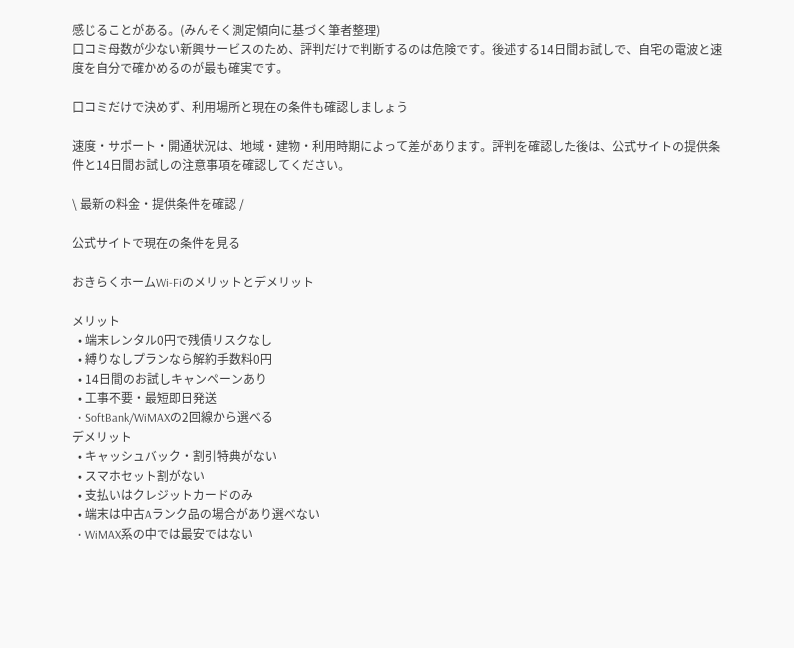感じることがある。(みんそく測定傾向に基づく筆者整理)
口コミ母数が少ない新興サービスのため、評判だけで判断するのは危険です。後述する14日間お試しで、自宅の電波と速度を自分で確かめるのが最も確実です。

口コミだけで決めず、利用場所と現在の条件も確認しましょう

速度・サポート・開通状況は、地域・建物・利用時期によって差があります。評判を確認した後は、公式サイトの提供条件と14日間お試しの注意事項を確認してください。

\ 最新の料金・提供条件を確認 /

公式サイトで現在の条件を見る

おきらくホームWi-Fiのメリットとデメリット

メリット
  • 端末レンタル0円で残債リスクなし
  • 縛りなしプランなら解約手数料0円
  • 14日間のお試しキャンペーンあり
  • 工事不要・最短即日発送
  • SoftBank/WiMAXの2回線から選べる
デメリット
  • キャッシュバック・割引特典がない
  • スマホセット割がない
  • 支払いはクレジットカードのみ
  • 端末は中古Aランク品の場合があり選べない
  • WiMAX系の中では最安ではない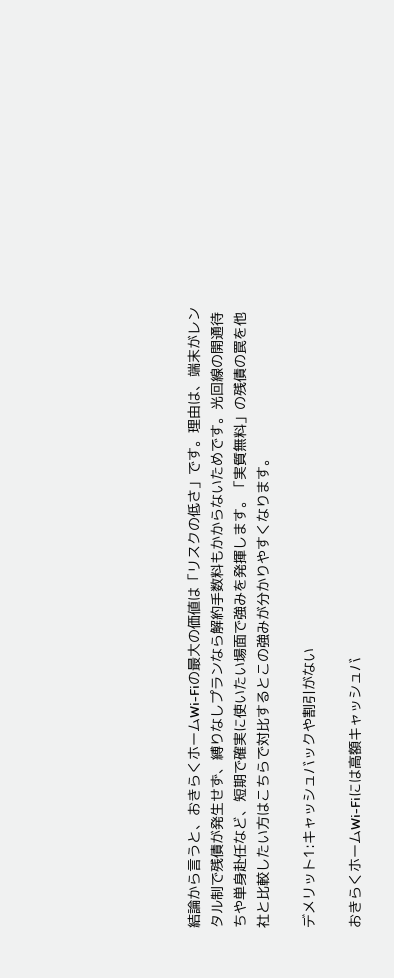結論から言うと、おきらくホームWi-Fiの最大の価値は「リスクの低さ」です。理由は、端末がレンタル制で残債が発生せず、縛りなしプランなら解約手数料もかからないためです。光回線の開通待ちや単身赴任など、短期で確実に使いたい場面で強みを発揮します。「実質無料」の残債の罠を他社と比較したい方はこちらで対比するとこの強みが分かりやすくなります。

デメリット1:キャッシュバックや割引がない

おきらくホームWi-Fiには高額キャッシュバ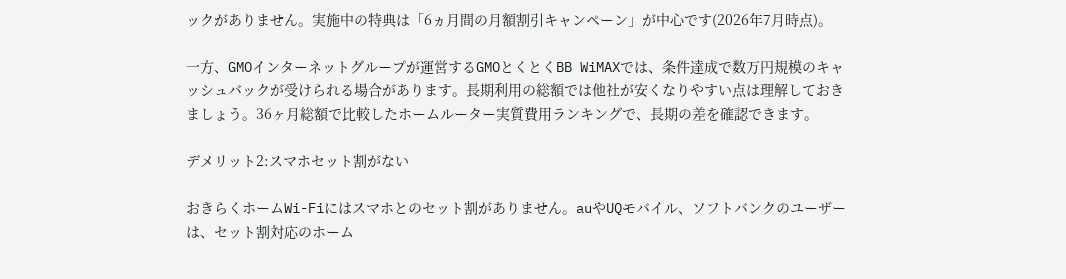ックがありません。実施中の特典は「6ヵ月間の月額割引キャンペーン」が中心です(2026年7月時点)。

一方、GMOインターネットグループが運営するGMOとくとくBB WiMAXでは、条件達成で数万円規模のキャッシュバックが受けられる場合があります。長期利用の総額では他社が安くなりやすい点は理解しておきましょう。36ヶ月総額で比較したホームルーター実質費用ランキングで、長期の差を確認できます。

デメリット2:スマホセット割がない

おきらくホームWi-Fiにはスマホとのセット割がありません。auやUQモバイル、ソフトバンクのユーザーは、セット割対応のホーム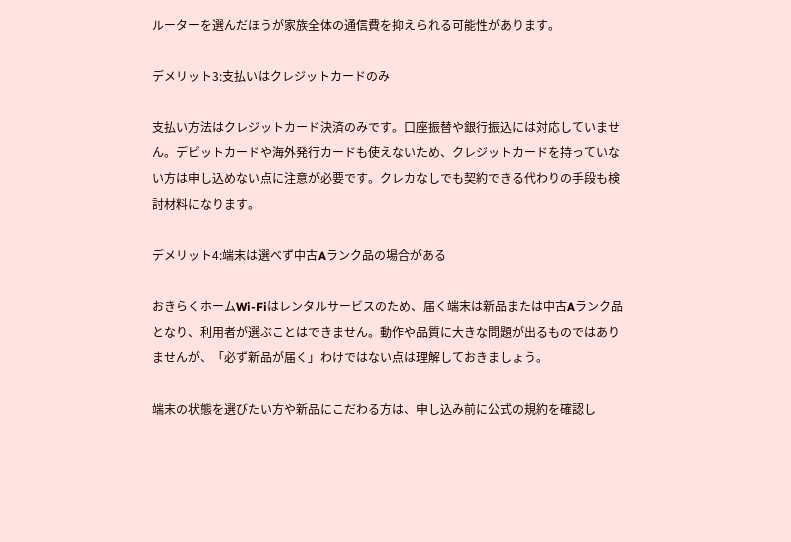ルーターを選んだほうが家族全体の通信費を抑えられる可能性があります。

デメリット3:支払いはクレジットカードのみ

支払い方法はクレジットカード決済のみです。口座振替や銀行振込には対応していません。デビットカードや海外発行カードも使えないため、クレジットカードを持っていない方は申し込めない点に注意が必要です。クレカなしでも契約できる代わりの手段も検討材料になります。

デメリット4:端末は選べず中古Aランク品の場合がある

おきらくホームWi-Fiはレンタルサービスのため、届く端末は新品または中古Aランク品となり、利用者が選ぶことはできません。動作や品質に大きな問題が出るものではありませんが、「必ず新品が届く」わけではない点は理解しておきましょう。

端末の状態を選びたい方や新品にこだわる方は、申し込み前に公式の規約を確認し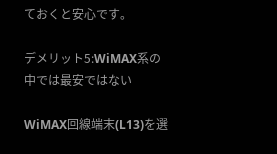ておくと安心です。

デメリット5:WiMAX系の中では最安ではない

WiMAX回線端末(L13)を選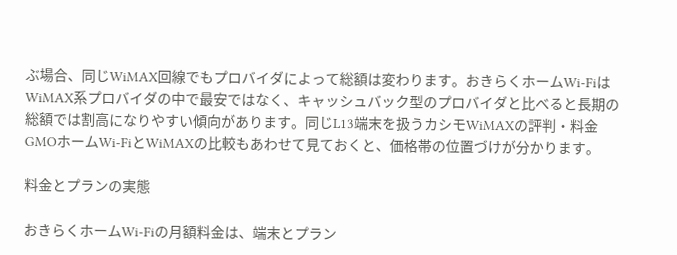ぶ場合、同じWiMAX回線でもプロバイダによって総額は変わります。おきらくホームWi-FiはWiMAX系プロバイダの中で最安ではなく、キャッシュバック型のプロバイダと比べると長期の総額では割高になりやすい傾向があります。同じL13端末を扱うカシモWiMAXの評判・料金GMOホームWi-FiとWiMAXの比較もあわせて見ておくと、価格帯の位置づけが分かります。

料金とプランの実態

おきらくホームWi-Fiの月額料金は、端末とプラン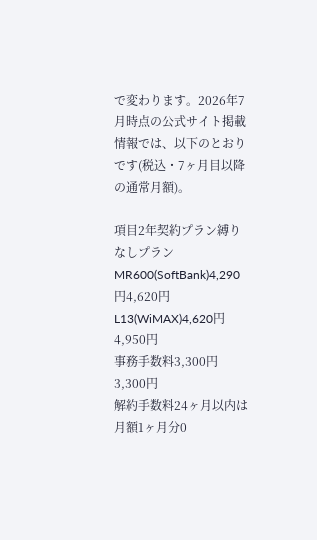で変わります。2026年7月時点の公式サイト掲載情報では、以下のとおりです(税込・7ヶ月目以降の通常月額)。

項目2年契約プラン縛りなしプラン
MR600(SoftBank)4,290円4,620円
L13(WiMAX)4,620円4,950円
事務手数料3,300円3,300円
解約手数料24ヶ月以内は月額1ヶ月分0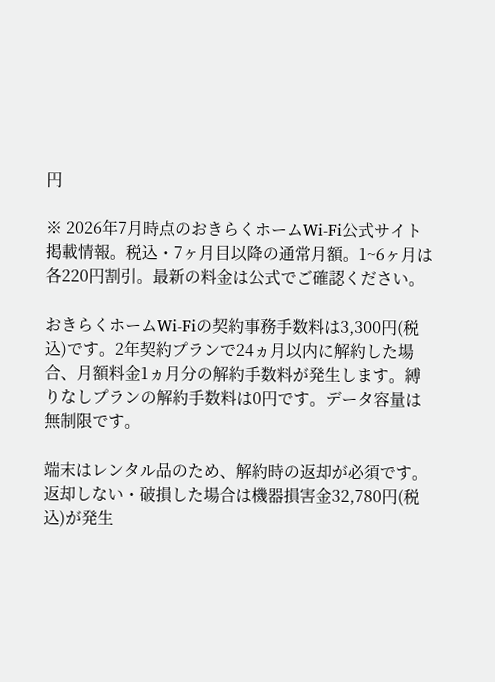円

※ 2026年7月時点のおきらくホームWi-Fi公式サイト掲載情報。税込・7ヶ月目以降の通常月額。1~6ヶ月は各220円割引。最新の料金は公式でご確認ください。

おきらくホームWi-Fiの契約事務手数料は3,300円(税込)です。2年契約プランで24ヵ月以内に解約した場合、月額料金1ヵ月分の解約手数料が発生します。縛りなしプランの解約手数料は0円です。データ容量は無制限です。

端末はレンタル品のため、解約時の返却が必須です。返却しない・破損した場合は機器損害金32,780円(税込)が発生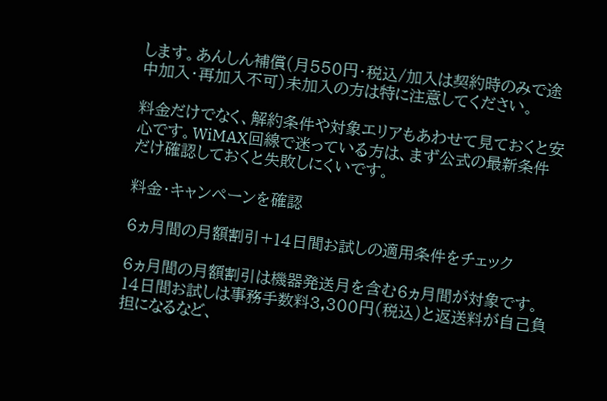します。あんしん補償(月550円・税込/加入は契約時のみで途中加入・再加入不可)未加入の方は特に注意してください。

料金だけでなく、解約条件や対象エリアもあわせて見ておくと安心です。WiMAX回線で迷っている方は、まず公式の最新条件だけ確認しておくと失敗しにくいです。

料金・キャンペーンを確認

6ヵ月間の月額割引+14日間お試しの適用条件をチェック

6ヵ月間の月額割引は機器発送月を含む6ヵ月間が対象です。14日間お試しは事務手数料3,300円(税込)と返送料が自己負担になるなど、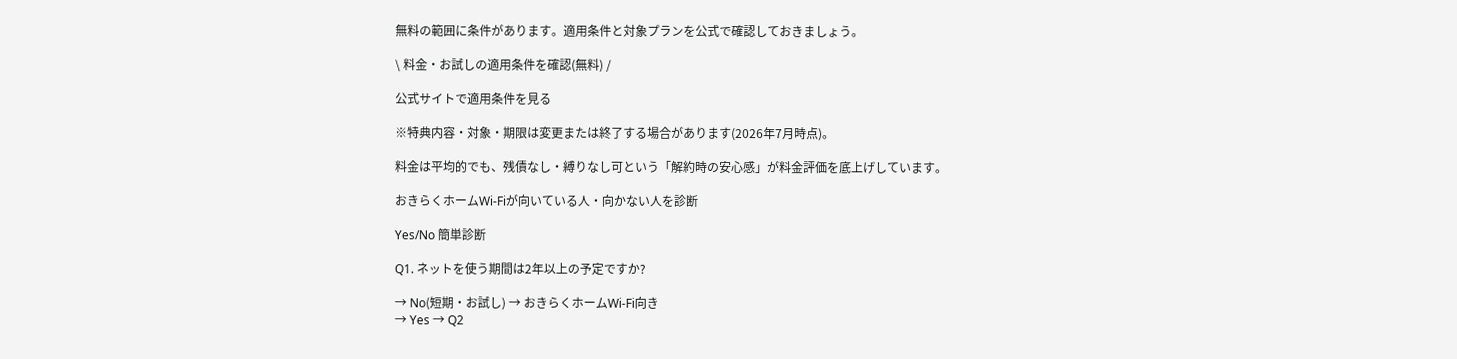無料の範囲に条件があります。適用条件と対象プランを公式で確認しておきましょう。

\ 料金・お試しの適用条件を確認(無料) /

公式サイトで適用条件を見る

※特典内容・対象・期限は変更または終了する場合があります(2026年7月時点)。

料金は平均的でも、残債なし・縛りなし可という「解約時の安心感」が料金評価を底上げしています。

おきらくホームWi-Fiが向いている人・向かない人を診断

Yes/No 簡単診断

Q1. ネットを使う期間は2年以上の予定ですか?

→ No(短期・お試し) → おきらくホームWi-Fi向き
→ Yes → Q2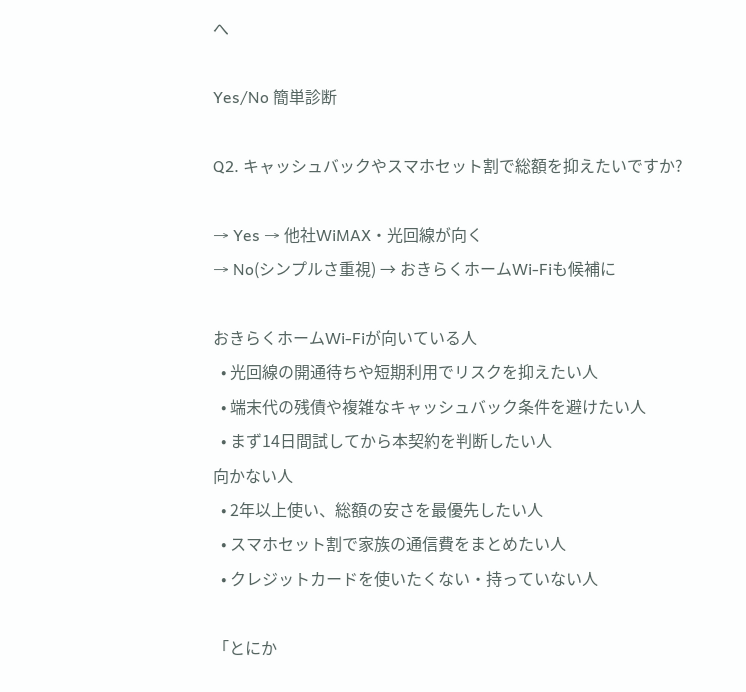へ

Yes/No 簡単診断

Q2. キャッシュバックやスマホセット割で総額を抑えたいですか?

→ Yes → 他社WiMAX・光回線が向く
→ No(シンプルさ重視) → おきらくホームWi-Fiも候補に

おきらくホームWi-Fiが向いている人
  • 光回線の開通待ちや短期利用でリスクを抑えたい人
  • 端末代の残債や複雑なキャッシュバック条件を避けたい人
  • まず14日間試してから本契約を判断したい人
向かない人
  • 2年以上使い、総額の安さを最優先したい人
  • スマホセット割で家族の通信費をまとめたい人
  • クレジットカードを使いたくない・持っていない人

「とにか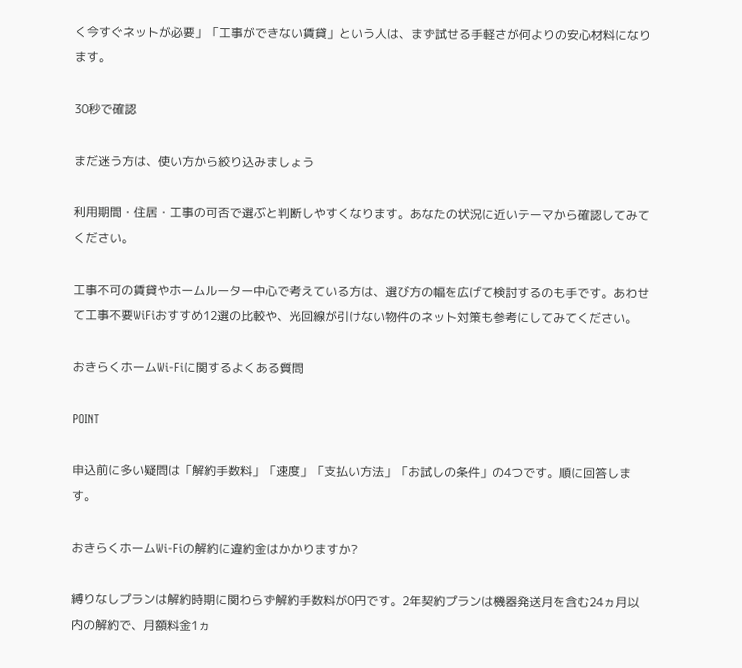く今すぐネットが必要」「工事ができない賃貸」という人は、まず試せる手軽さが何よりの安心材料になります。

30秒で確認

まだ迷う方は、使い方から絞り込みましょう

利用期間・住居・工事の可否で選ぶと判断しやすくなります。あなたの状況に近いテーマから確認してみてください。

工事不可の賃貸やホームルーター中心で考えている方は、選び方の幅を広げて検討するのも手です。あわせて工事不要WiFiおすすめ12選の比較や、光回線が引けない物件のネット対策も参考にしてみてください。

おきらくホームWi-Fiに関するよくある質問

POINT

申込前に多い疑問は「解約手数料」「速度」「支払い方法」「お試しの条件」の4つです。順に回答します。

おきらくホームWi-Fiの解約に違約金はかかりますか?

縛りなしプランは解約時期に関わらず解約手数料が0円です。2年契約プランは機器発送月を含む24ヵ月以内の解約で、月額料金1ヵ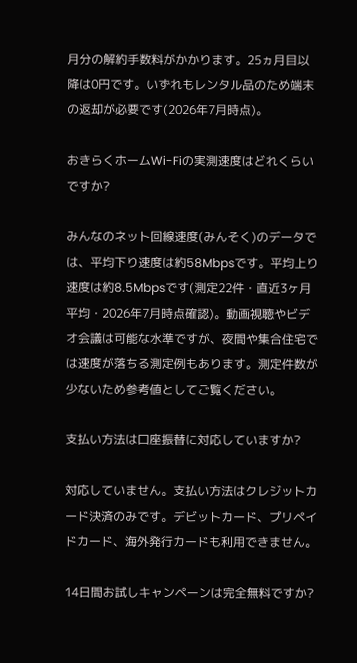月分の解約手数料がかかります。25ヵ月目以降は0円です。いずれもレンタル品のため端末の返却が必要です(2026年7月時点)。

おきらくホームWi-Fiの実測速度はどれくらいですか?

みんなのネット回線速度(みんそく)のデータでは、平均下り速度は約58Mbpsです。平均上り速度は約8.5Mbpsです(測定22件・直近3ヶ月平均・2026年7月時点確認)。動画視聴やビデオ会議は可能な水準ですが、夜間や集合住宅では速度が落ちる測定例もあります。測定件数が少ないため参考値としてご覧ください。

支払い方法は口座振替に対応していますか?

対応していません。支払い方法はクレジットカード決済のみです。デビットカード、プリペイドカード、海外発行カードも利用できません。

14日間お試しキャンペーンは完全無料ですか?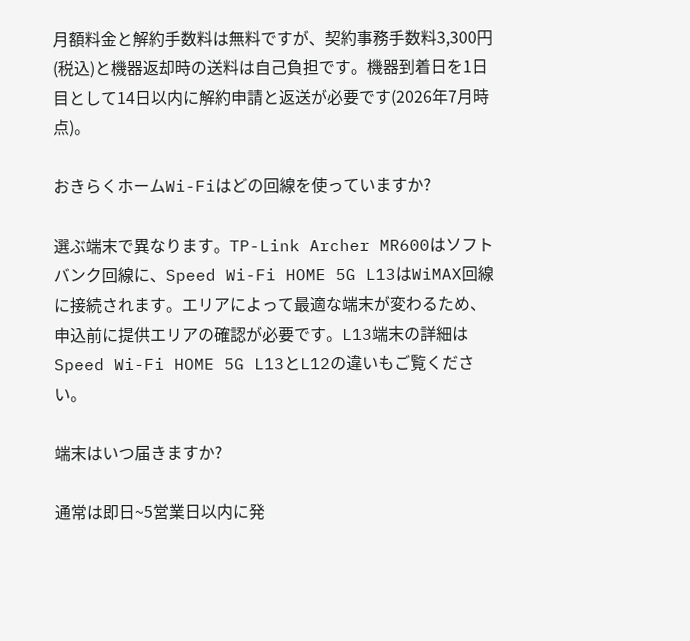月額料金と解約手数料は無料ですが、契約事務手数料3,300円(税込)と機器返却時の送料は自己負担です。機器到着日を1日目として14日以内に解約申請と返送が必要です(2026年7月時点)。

おきらくホームWi-Fiはどの回線を使っていますか?

選ぶ端末で異なります。TP-Link Archer MR600はソフトバンク回線に、Speed Wi-Fi HOME 5G L13はWiMAX回線に接続されます。エリアによって最適な端末が変わるため、申込前に提供エリアの確認が必要です。L13端末の詳細はSpeed Wi-Fi HOME 5G L13とL12の違いもご覧ください。

端末はいつ届きますか?

通常は即日~5営業日以内に発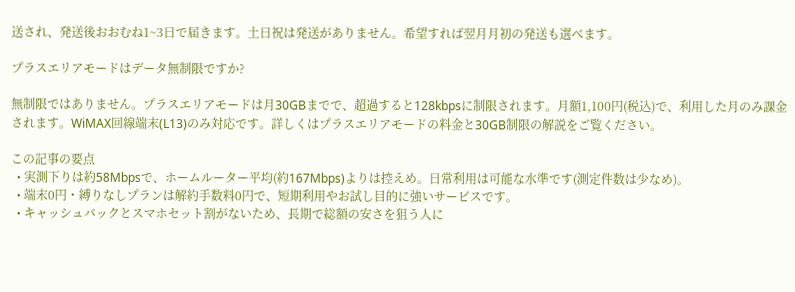送され、発送後おおむね1~3日で届きます。土日祝は発送がありません。希望すれば翌月月初の発送も選べます。

プラスエリアモードはデータ無制限ですか?

無制限ではありません。プラスエリアモードは月30GBまでで、超過すると128kbpsに制限されます。月額1,100円(税込)で、利用した月のみ課金されます。WiMAX回線端末(L13)のみ対応です。詳しくはプラスエリアモードの料金と30GB制限の解説をご覧ください。

この記事の要点
  • 実測下りは約58Mbpsで、ホームルーター平均(約167Mbps)よりは控えめ。日常利用は可能な水準です(測定件数は少なめ)。
  • 端末0円・縛りなしプランは解約手数料0円で、短期利用やお試し目的に強いサービスです。
  • キャッシュバックとスマホセット割がないため、長期で総額の安さを狙う人に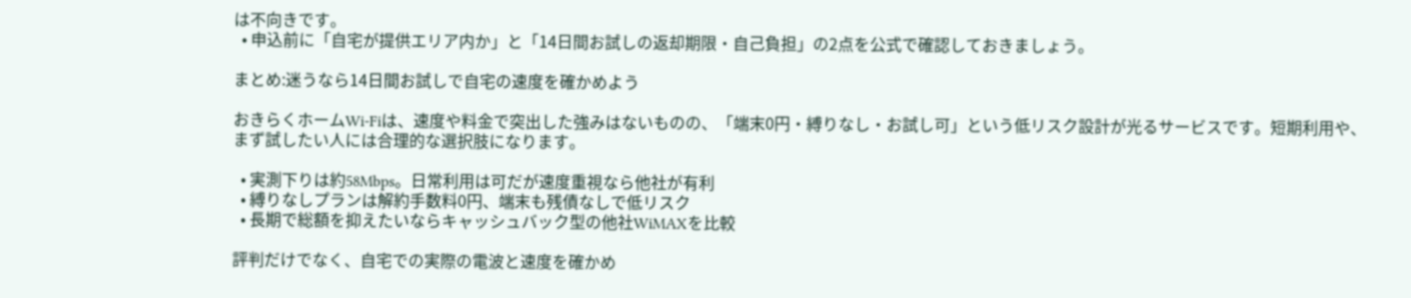は不向きです。
  • 申込前に「自宅が提供エリア内か」と「14日間お試しの返却期限・自己負担」の2点を公式で確認しておきましょう。

まとめ:迷うなら14日間お試しで自宅の速度を確かめよう

おきらくホームWi-Fiは、速度や料金で突出した強みはないものの、「端末0円・縛りなし・お試し可」という低リスク設計が光るサービスです。短期利用や、まず試したい人には合理的な選択肢になります。

  • 実測下りは約58Mbps。日常利用は可だが速度重視なら他社が有利
  • 縛りなしプランは解約手数料0円、端末も残債なしで低リスク
  • 長期で総額を抑えたいならキャッシュバック型の他社WiMAXを比較

評判だけでなく、自宅での実際の電波と速度を確かめ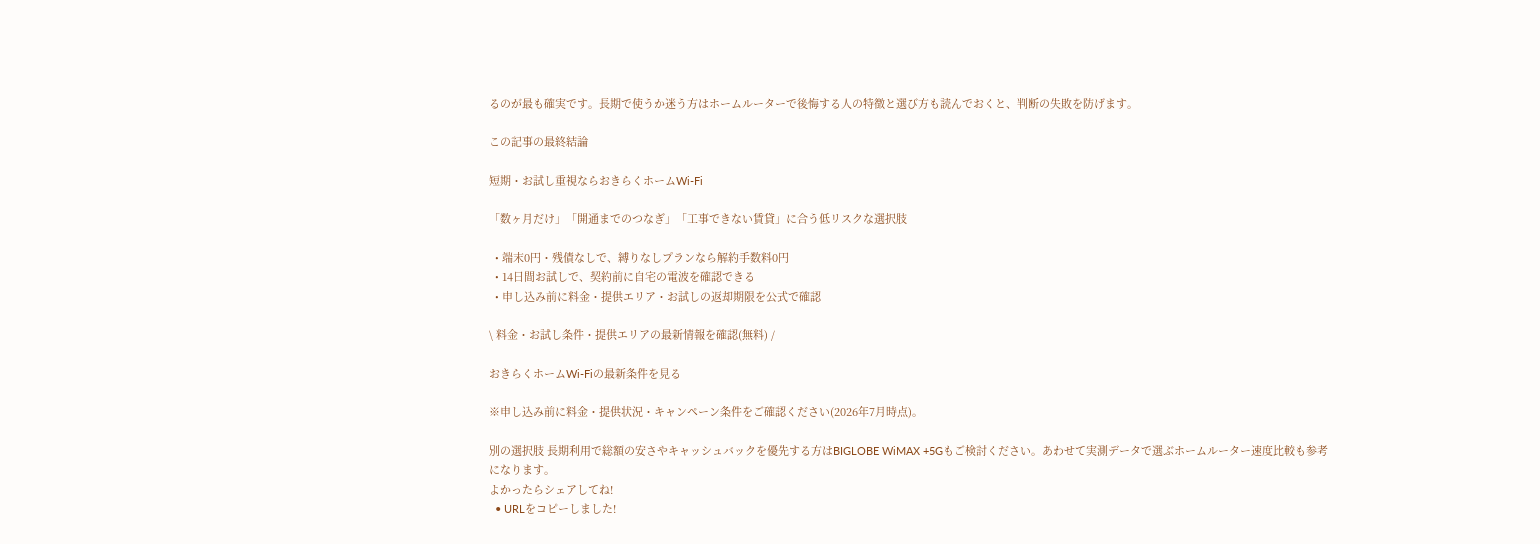るのが最も確実です。長期で使うか迷う方はホームルーターで後悔する人の特徴と選び方も読んでおくと、判断の失敗を防げます。

この記事の最終結論

短期・お試し重視ならおきらくホームWi-Fi

「数ヶ月だけ」「開通までのつなぎ」「工事できない賃貸」に合う低リスクな選択肢

  • 端末0円・残債なしで、縛りなしプランなら解約手数料0円
  • 14日間お試しで、契約前に自宅の電波を確認できる
  • 申し込み前に料金・提供エリア・お試しの返却期限を公式で確認

\ 料金・お試し条件・提供エリアの最新情報を確認(無料) /

おきらくホームWi-Fiの最新条件を見る

※申し込み前に料金・提供状況・キャンペーン条件をご確認ください(2026年7月時点)。

別の選択肢 長期利用で総額の安さやキャッシュバックを優先する方はBIGLOBE WiMAX +5Gもご検討ください。あわせて実測データで選ぶホームルーター速度比較も参考になります。
よかったらシェアしてね!
  • URLをコピーしました!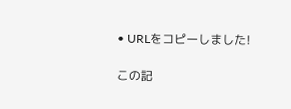• URLをコピーしました!

この記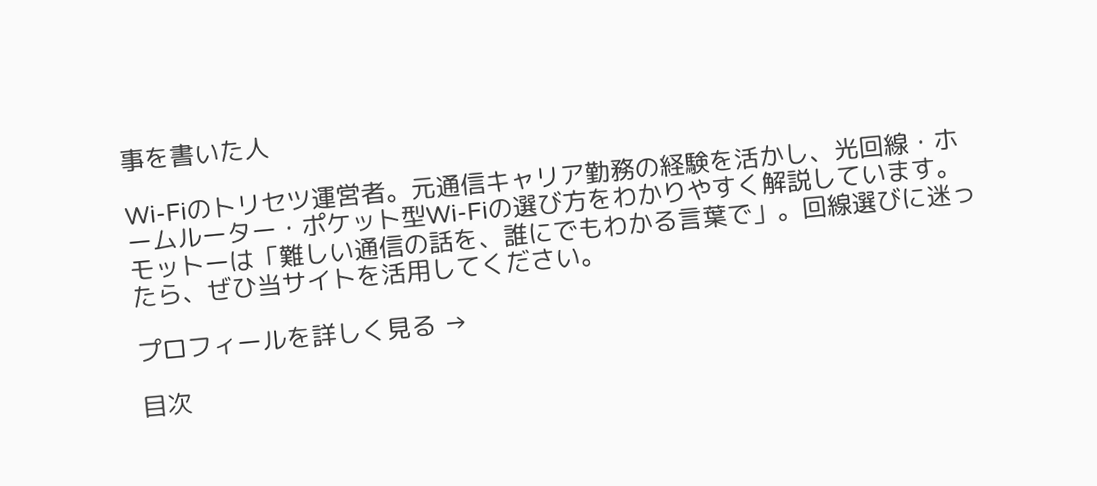事を書いた人

Wi-Fiのトリセツ運営者。元通信キャリア勤務の経験を活かし、光回線・ホームルーター・ポケット型Wi-Fiの選び方をわかりやすく解説しています。モットーは「難しい通信の話を、誰にでもわかる言葉で」。回線選びに迷ったら、ぜひ当サイトを活用してください。

プロフィールを詳しく見る →

目次